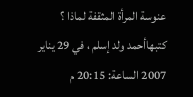عنوسة المرأة المثقفة لماذا ؟
كتبهاأحمد ولد إسلم ، في 29 يناير 2007 الساعة: 20:15 م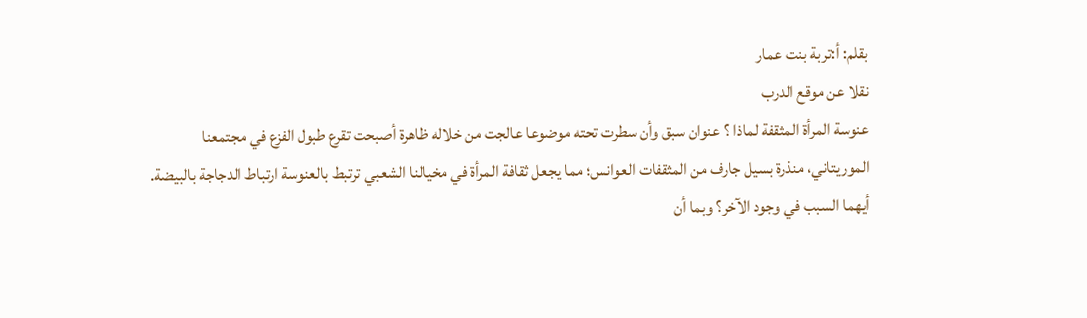بقلم: أ:تربة بنت عمار
نقلا عن موقع الدرب
عنوسة المرأة المثقفة لماذا ؟ عنوان سبق وأن سطرت تحته موضوعا عالجت من خلاله ظاهرة أصبحت تقرع طبول الفزع في مجتمعنا الموريتاني، منذرة بسيل جارف من المثقفات العوانس؛ مما يجعل ثقافة المرأة في مخيالنا الشعبي ترتبط بالعنوسة ارتباط الدجاجة بالبيضة. أيهما السبب في وجود الآخر؟ وبما أن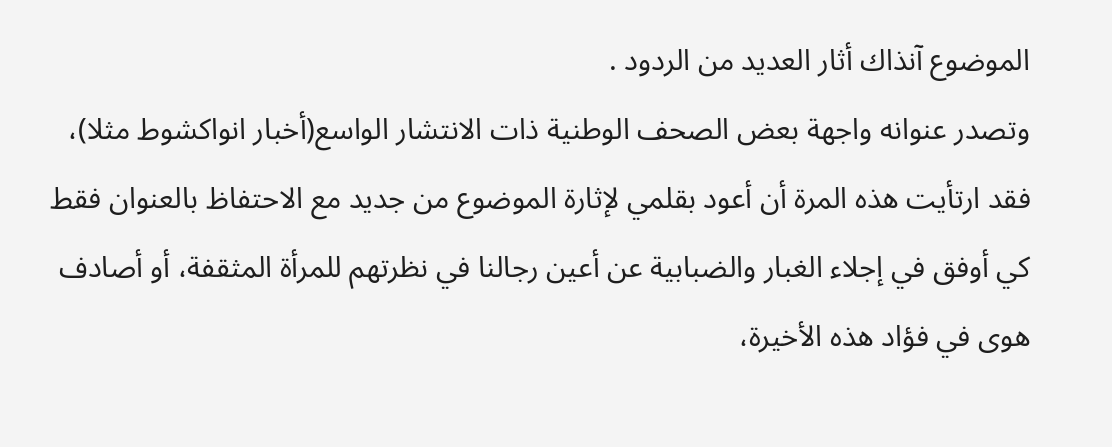الموضوع آنذاك أثار العديد من الردود .
وتصدر عنوانه واجهة بعض الصحف الوطنية ذات الانتشار الواسع(أخبار انواكشوط مثلا)، فقد ارتأيت هذه المرة أن أعود بقلمي لإثارة الموضوع من جديد مع الاحتفاظ بالعنوان فقط كي أوفق في إجلاء الغبار والضبابية عن أعين رجالنا في نظرتهم للمرأة المثقفة، أو أصادف هوى في فؤاد هذه الأخيرة،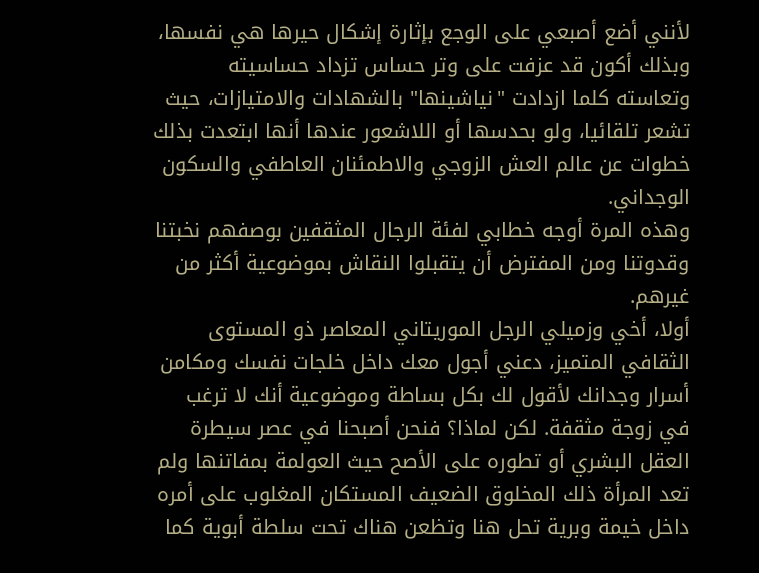لأنني أضع أصبعي على الوجع بإثارة إشكال حيرها هي نفسها، وبذلك أكون قد عزفت على وتر حساس تزداد حساسيته وتعاسته كلما ازدادت "نياشينها" بالشهادات والامتيازات، حيث تشعر تلقائيا، ولو بحدسها أو اللاشعور عندها أنها ابتعدت بذلك خطوات عن عالم العش الزوجي والاطمئنان العاطفي والسكون الوجداني.
وهذه المرة أوجه خطابي لفئة الرجال المثقفين بوصفهم نخبتنا وقدوتنا ومن المفترض أن يتقبلوا النقاش بموضوعية أكثر من غيرهم.
أولا، أخي وزميلي الرجل الموريتاني المعاصر ذو المستوى الثقافي المتميز، دعني أجول معك داخل خلجات نفسك ومكامن أسرار وجدانك لأقول لك بكل بساطة وموضوعية أنك لا ترغب في زوجة مثقفة. لكن لماذا؟ فنحن أصبحنا في عصر سيطرة العقل البشري أو تطوره على الأصح حيث العولمة بمفاتنها ولم تعد المرأة ذلك المخلوق الضعيف المستكان المغلوب على أمره داخل خيمة وبرية تحل هنا وتظعن هناك تحت سلطة أبوية كما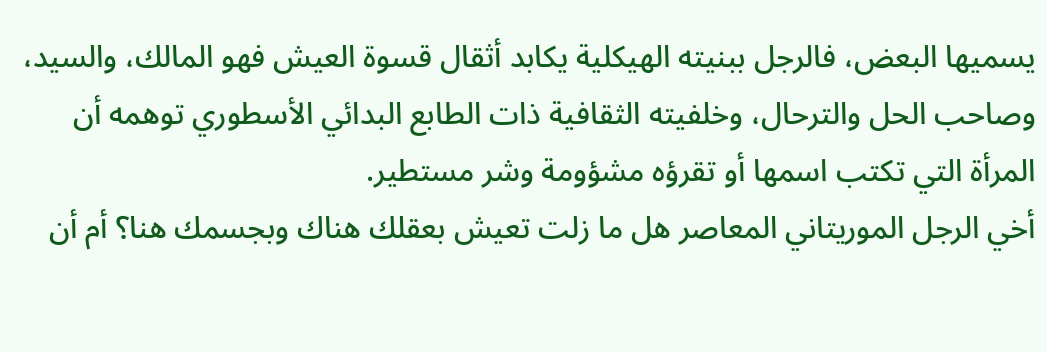يسميها البعض، فالرجل ببنيته الهيكلية يكابد أثقال قسوة العيش فهو المالك، والسيد، وصاحب الحل والترحال، وخلفيته الثقافية ذات الطابع البدائي الأسطوري توهمه أن المرأة التي تكتب اسمها أو تقرؤه مشؤومة وشر مستطير.
أخي الرجل الموريتاني المعاصر هل ما زلت تعيش بعقلك هناك وبجسمك هنا؟ أم أن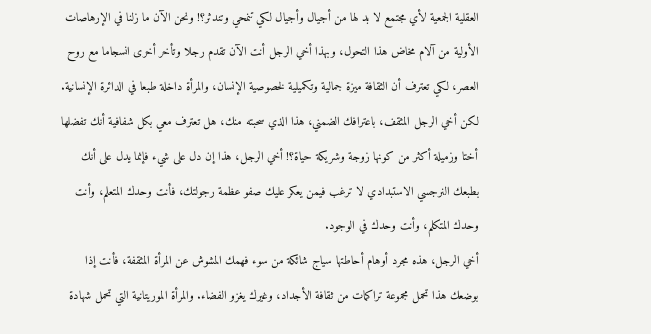العقلية الجمعية لأي مجتمع لا بد لها من أجيال وأجيال لكي تنمحي وتندثر؟! ونحن الآن ما زلنا في الإرهاصات الأولية من آلام مخاض هذا التحول، وبهذا أخي الرجل أنت الآن تقدم رجلا وتأخر أخرى انسجاما مع روح العصر، لكي تعترف أن الثقافة ميزة جمالية وتكميلية لخصوصية الإنسان، والمرأة داخلة طبعا في الدائرة الإنسانية.
لكن أخي الرجل المثقف، باعترافك الضمني، هذا الذي سحبته منك، هل تعترف معي بكل شفافية أنك تفضلها أختا وزميلة أكثر من كونها زوجة وشريكة حياة؟! أخي الرجل، هذا إن دل على شيء فإنما يدل على أنك بطبعك النرجسي الاستبدادي لا ترغب فيمن يعكر عليك صفو عظمة رجولتك، فأنت وحدك المتعلم، وأنت وحدك المتكلم، وأنت وحدك في الوجود.
أخي الرجل، هذه مجرد أوهام أحاطتها سياج شائكة من سوء فهمك المشوش عن المرأة المثقفة، فأنت إذا بوضعك هذا تحمل مجموعة تراكمات من ثقافة الأجداد، وغيرك يغزو الفضاء. والمرأة الموريتانية التي تحمل شهادة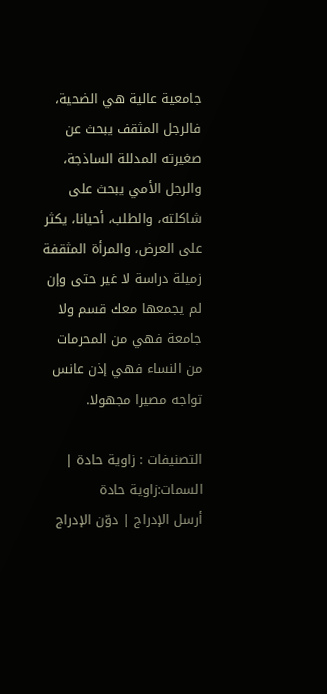جامعية عالية هي الضحية، فالرجل المثقف يبحث عن صغيرته المدللة الساذجة، والرجل الأمي يبحث على شاكلته، والطلب، أحيانا، يكثر على العرض، والمرأة المثقفة زميلة دراسة لا غير حتى وإن لم يجمعها معك قسم ولا جامعة فهي من المحرمات من النساء فهي إذن عانس تواجه مصيرا مجهولا.

التصنيفات : زاوية حادة | السمات:زاوية حادة
أرسل الإدراج | دوّن الإدراج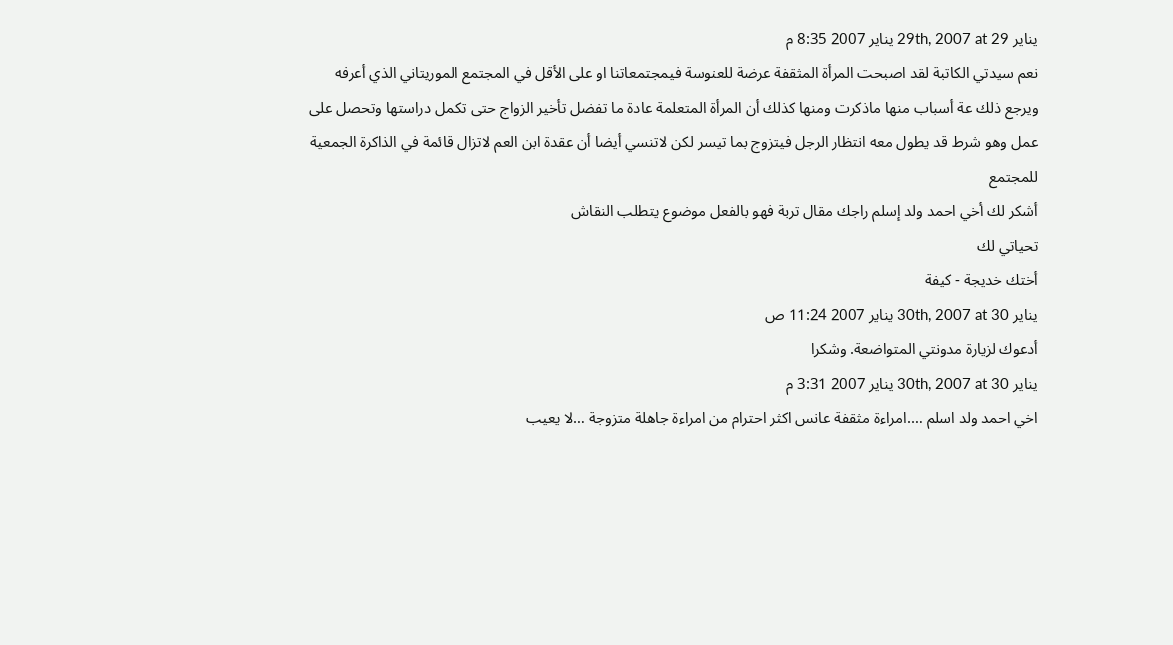يناير 29th, 2007 at 29 يناير 2007 8:35 م
نعم سيدتي الكاتبة لقد اصبحت المرأة المثقفة عرضة للعنوسة فيمجتمعاتنا او على الأقل في المجتمع الموريتاني الذي أعرفه
ويرجع ذلك عة أسباب منها ماذكرت ومنها كذلك أن المرأة المتعلمة عادة ما تفضل تأخير الزواج حتى تكمل دراستها وتحصل على عمل وهو شرط قد يطول معه انتظار الرجل فيتزوج بما تيسر لكن لاتنسي أيضا أن عقدة ابن العم لاتزال قائمة في الذاكرة الجمعية للمجتمع
أشكر لك أخي احمد ولد إسلم راجك مقال تربة فهو بالفعل موضوع يتطلب النقاش
تحياتي لك
أختك خديجة - كيفة
يناير 30th, 2007 at 30 يناير 2007 11:24 ص
أدعوك لزيارة مدونتي المتواضعة. وشكرا
يناير 30th, 2007 at 30 يناير 2007 3:31 م
اخي احمد ولد اسلم ….امراءة مثقفة عانس اكثر احترام من امراءة جاهلة متزوجة …لا يعيب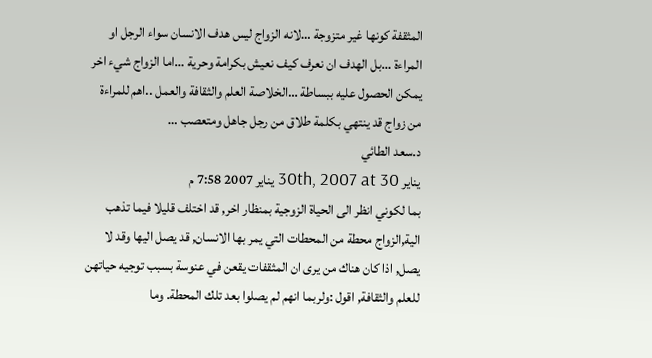المثقفة كونها غير متزوجة …لانه الزواج ليس هدف الانسان سواء الرجل او المراءة …بل الهدف ان نعرف كيف نعيش بكرامة وحرية …اما الزواج شيء اخر يمكن الحصول عليه ببساطة …الخلاصة العلم والثقافة والعمل ..اهم للمراءة من زواج قد ينتهي بكلمة طلاق من رجل جاهل ومتعصب …
د.سعد الطائي
يناير 30th, 2007 at 30 يناير 2007 7:58 م
بما لكوني انظر الى الحياة الزوجية بمنظار اخر, قد اختلف قليلا فيما تذهب الية,الزواج محطة من المحطات التي يمر بها الانسان, قد يصل اليها وقد لا يصل, اذا كان هناك من يرى ان المثقفات يقعن في عنوسة بسبب توجيه حياتهن للعلم والثقافة, اقول :ولربما انهم لم يصلوا بعد تلك المحطة. وما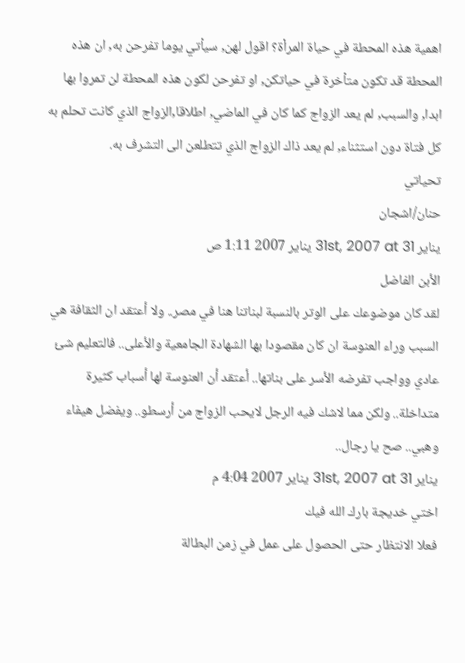اهمية هذه المحطة في حياة المراْة؟ اقول لهن, سياْتي يوما تفرحن به, ان هذه المحطة قد تكون متاْخرة في حياتكن, او تفرحن لكون هذه المحطة لن تمروا بها ابدا, والسبب, لم يعد الزواج كما كان في الماضي, اطلاقا,الزواج الذي كانت تحلم به كل فتاة دون استثناء, لم يعد ذاك الزواج الذي تتطلعن الى التشرف به.
تحياتي
حنان/اشجان
يناير 31st, 2007 at 31 يناير 2007 1:11 ص
الأبن الفاضل
لقد كان موضوعك على الوتر بالنسبة لبناتنا هنا في مصر.. ولا أعتقد ان الثقافة هي السبب وراء العنوسة ان كان مقصودا بها الشهادة الجامعية والأعلى.. فالتعليم شئ عادي وواجب تفرضه الأسر على بناتها.. أعتقد أن العنوسة لها أسباب كثيرة متداخلة.. ولكن مما لاشك فيه الرجل لايحب الزواج من أرسطو.. ويفضل هيفاء وهبي.. صح يا رجال..
يناير 31st, 2007 at 31 يناير 2007 4:04 م
اختي خديجة بارك الله فيك
فعلا الانتظار حتى الحصول على عمل في زمن البطالة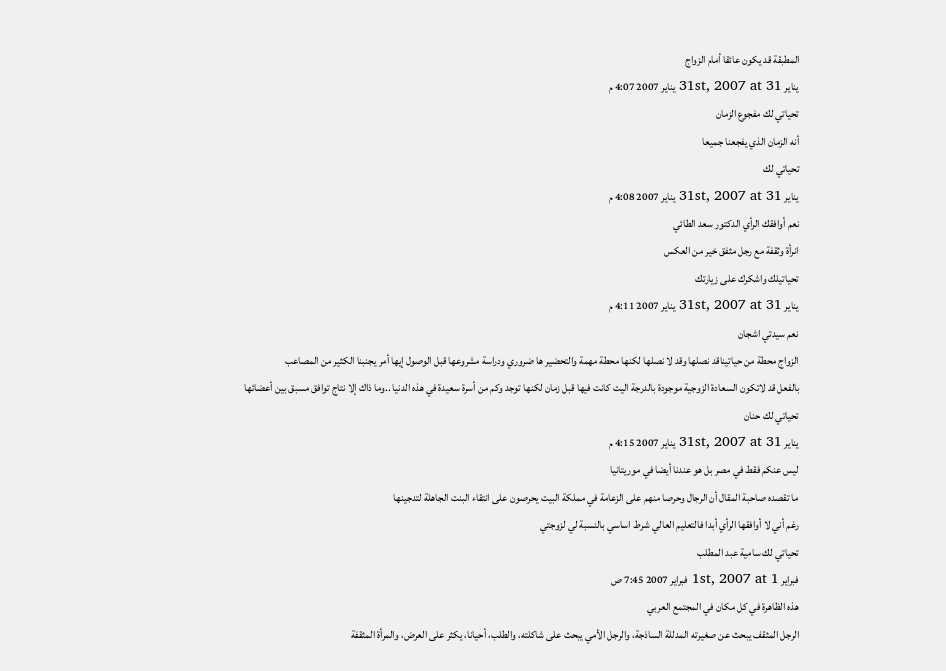المطبقة قد يكون عائقا أمام الزواج
يناير 31st, 2007 at 31 يناير 2007 4:07 م
تحياتي لك مفجوع الزمان
أنه الزمان الذي يفجعنا جميعا
تحياتي لك
يناير 31st, 2007 at 31 يناير 2007 4:08 م
نعم أوافقك الرأي الدكتور سعد الطائي
انرأة وثقفة مع رجل مثفق خير من العكس
تحياتيلك واشكرك على زيارتك
يناير 31st, 2007 at 31 يناير 2007 4:11 م
نعم سيدتي اشجان
الزواج محطة من حياتيناقد نصلها وقد لا نصلها لكنها محطة مهمة والتحضير ها ضروري ودراسة مشروعها قبل الوصول إيها أمر يجنبنا الكثير من المصاعب
بالفعل قد لاتكون السعادة الزوجية موجودة بالدرجة اليت كانت فيها قبل زمان لكنها توجد وكم من أسرة سعيدة في هذه الدنيا ..وما ذاك إلا نتاج توافق مسبق بين أعضائها
تحياتي لك حنان
يناير 31st, 2007 at 31 يناير 2007 4:15 م
ليس عنكم فقط في مصر بل هو عندنا أيضا في موريتانيا
ما تقصده صاحبة المقال أن الرجال وحرصا منهم على الزعامة في مملكة البيت يحرصون على انتقاء البنت الجاهلة لتدجينها
رغم أني لا أوافقها الرأي أبدا فالتعليم العالي شرط اساسي بالنسبة لي لزوجتي
تحياتي لك سامية عبد المطلب
فبراير 1st, 2007 at 1 فبراير 2007 7:45 ص
هذه الظاهرة في كل مكان في المجتمع العربي
الرجل المثقف يبحث عن صغيرته المدللة الساذجة، والرجل الأمي يبحث على شاكلته، والطلب، أحيانا، يكثر على العرض، والمرأة المثقفة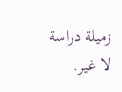زميلة دراسة لا غير.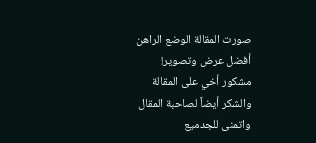صورت المقالة الوضع الراهن أفضل عرض وتصوير!
مشكور أخي على المقالة
والشكر أيضاً لصاحبة المقال
واتمنى للجدميع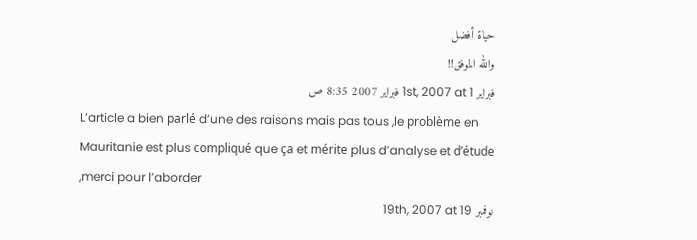حياة أفضل
والله الموفق!!
فبراير 1st, 2007 at 1 فبراير 2007 8:35 ص
L’article a bien parlé d’une des raisons mais pas tous ,le problème en Mauritanie est plus compliqué que ça et mérite plus d’analyse et d’étude ,merci pour l’aborder
نوفمبر 19th, 2007 at 19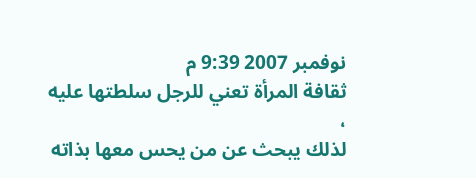نوفمبر 2007 9:39 م
ثقافة المرأة تعني للرجل سلطتها عليه ،
لذلك يبحث عن من يحس معها بذاته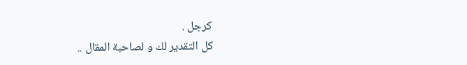كرجل .
كل التقدير لك و لصاحبة المقال ..